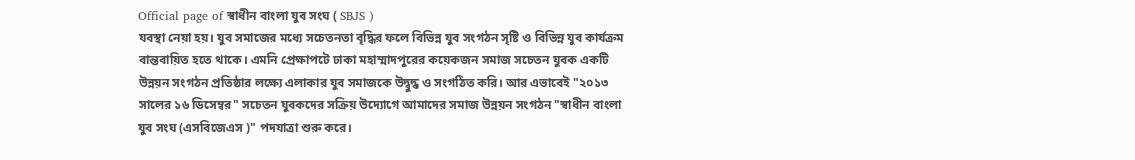Official page of স্বাধীন বাংলা যুব সংঘ ( SBJS )
যবস্থা নেয়া হয়। যুব সমাজের মধ্যে সচেতনতা বৃদ্ধির ফলে বিভিন্ন যুব সংগঠন সৃষ্টি ও বিভিন্ন যুব কার্যক্রম বান্তবায়িত হতে থাকে। এমনি প্রেক্ষাপটে ঢাকা মহাম্মাদপুরের কয়েকজন সমাজ সচেতন যুবক একটি উন্নয়ন সংগঠন প্রতিষ্ঠার লক্ষ্যে এলাকার যুব সমাজকে উদ্বুদ্ধ ও সংগঠিত করি। আর এভাবেই "২০১৩ সালের ১৬ ডিসেম্বর" সচেতন যুবকদের সক্রিয় উদ্যোগে আমাদের সমাজ উন্নয়ন সংগঠন "স্বাধীন বাংলা যুব সংঘ (এসবিজেএস )" পদযাত্রা শুরু করে।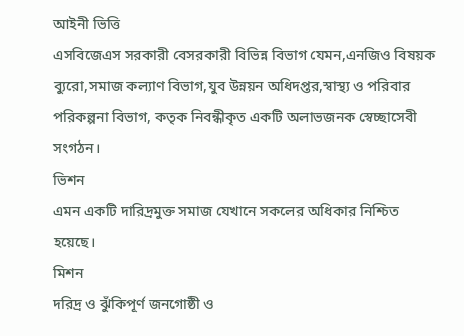আইনী ভিত্তি
এসবিজেএস সরকারী বেসরকারী বিভিন্ন বিভাগ যেমন,এনজিও বিষয়ক ব্যুরো,সমাজ কল্যাণ বিভাগ,যুব উন্নয়ন অধিদপ্তর,স্বাস্থ্য ও পরিবার পরিকল্পনা বিভাগ, কতৃক নিবন্ধীকৃত একটি অলাভজনক স্বেচ্ছাসেবী সংগঠন।
ভিশন
এমন একটি দারিদ্রমুক্ত সমাজ যেখানে সকলের অধিকার নিশ্চিত হয়েছে।
মিশন
দরিদ্র ও ঝুঁকিপূর্ণ জনগোষ্ঠী ও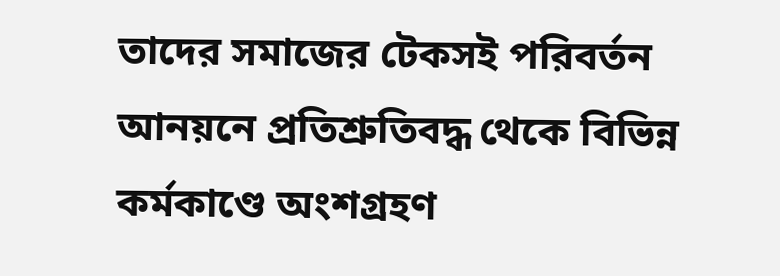তাদের সমাজের টেকসই পরিবর্তন আনয়নে প্রতিশ্রুতিবদ্ধ থেকে বিভিন্ন কর্মকাণ্ডে অংশগ্রহণ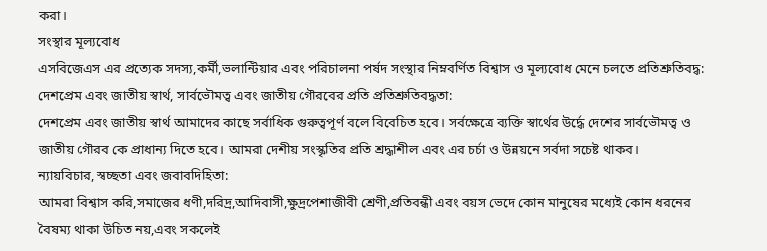করা।
সংস্থার মূল্যবোধ
এসবিজেএস এর প্রত্যেক সদস্য,কর্মী,ভলান্টিয়ার এবং পরিচালনা পর্ষদ সংস্থার নিম্নবর্ণিত বিশ্বাস ও মূল্যবোধ মেনে চলতে প্রতিশ্রুতিবদ্ধ:
দেশপ্রেম এবং জাতীয় স্বার্থ, সার্বভৌমত্ব এবং জাতীয় গৌরবের প্রতি প্রতিশ্রুতিবদ্ধতা:
দেশপ্রেম এবং জাতীয় স্বার্থ আমাদের কাছে সর্বাধিক গুরুত্বপূর্ণ বলে বিবেচিত হবে। সর্বক্ষেত্রে ব্যক্তি স্বার্থের উর্দ্ধে দেশের সার্বভৌমত্ব ও জাতীয় গৌরব কে প্রাধান্য দিতে হবে। আমরা দেশীয় সংস্কৃতির প্রতি শ্রদ্ধাশীল এবং এর চর্চা ও উন্নয়নে সর্বদা সচেষ্ট থাকব।
ন্যায়বিচার, স্বচ্ছতা এবং জবাবদিহিতা:
আমরা বিশ্বাস করি,সমাজের ধণী,দরিদ্র,আদিবাসী,ক্ষুদ্রপেশাজীবী শ্রেণী,প্রতিবন্ধী এবং বয়স ভেদে কোন মানুষের মধ্যেই কোন ধরনের বৈষম্য থাকা উচিত নয়,এবং সকলেই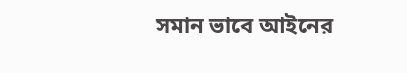সমান ভাবে আইনের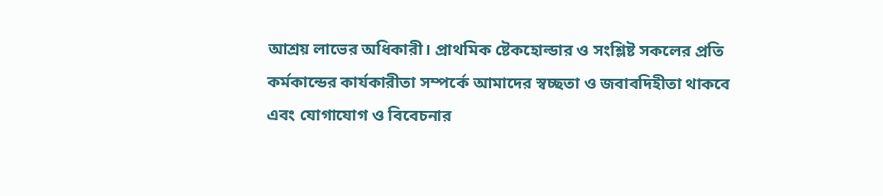আশ্রয় লাভের অধিকারী। প্রাথমিক ষ্টেকহোল্ডার ও সংশ্লিষ্ট সকলের প্রতি কর্মকান্ডের কার্যকারীতা সম্পর্কে আমাদের স্বচ্ছতা ও জবাবদিহীতা থাকবে এবং যোগাযোগ ও বিবেচনার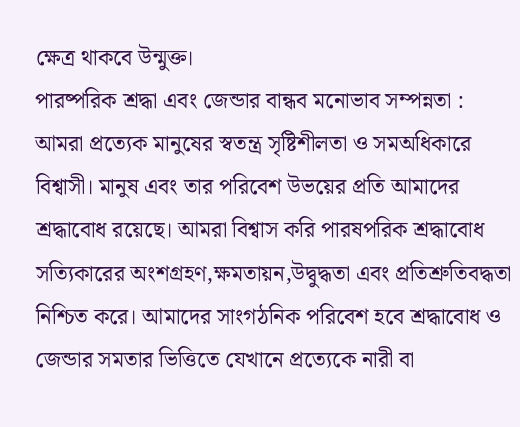ক্ষেত্র থাকবে উন্মুক্ত।
পারষ্পরিক শ্রদ্ধা এবং জেন্ডার বান্ধব মনোভাব সম্পন্নতা :
আমরা প্রত্যেক মানুষের স্বতন্ত্র সৃষ্টিশীলতা ও সমঅধিকারে বিশ্বাসী। মানুষ এবং তার পরিবেশ উভয়ের প্রতি আমাদের শ্রদ্ধাবোধ রয়েছে। আমরা বিশ্বাস করি পারষপরিক শ্রদ্ধাবোধ সত্যিকারের অংশগ্রহণ,ক্ষমতায়ন,উদ্বুদ্ধতা এবং প্রতিশ্রুতিবদ্ধতা নিশ্চিত করে। আমাদের সাংগঠনিক পরিবেশ হবে শ্রদ্ধাবোধ ও জেন্ডার সমতার ভিত্তিতে যেখানে প্রত্যেকে নারী বা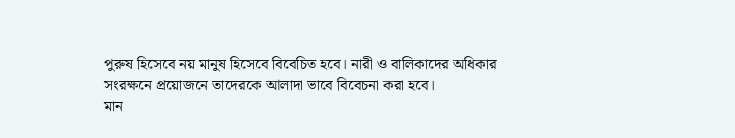পুরুষ হিসেবে নয় মানুষ হিসেবে বিবেচিত হবে। নারী ও বালিকাদের অধিকার সংরক্ষনে প্রয়োজনে তাদেরকে আলাদা ভাবে বিবেচনা করা হবে।
মান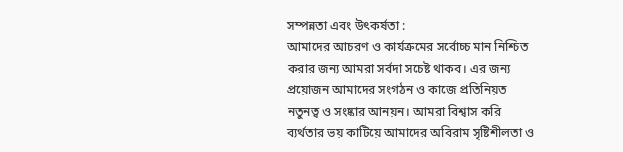সম্পন্নতা এবং উৎকর্ষতা :
আমাদের আচরণ ও কার্যক্রমের সর্বোচ্চ মান নিশ্চিত করার জন্য আমরা সর্বদা সচেষ্ট থাকব। এর জন্য প্রয়োজন আমাদের সংগঠন ও কাজে প্রতিনিয়ত নতুনত্ব ও সংষ্কার আনয়ন। আমরা বিশ্বাস করি ব্যর্থতার ভয় কাটিয়ে আমাদের অবিরাম সৃষ্টিশীলতা ও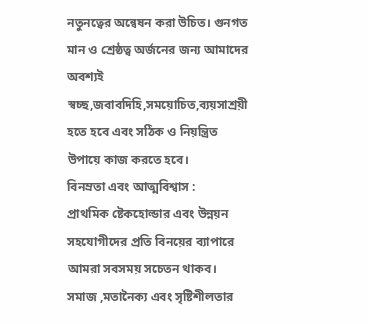নতুনত্বের অন্বেষন করা উচিত। গুনগত মান ও শ্রেষ্ঠত্ব অর্জনের জন্য আমাদের অবশ্যই স্বচ্ছ,জবাবদিহি,সময়োচিত,ব্যয়সাশ্রয়ী হতে হবে এবং সঠিক ও নিয়ন্ত্রিত উপায়ে কাজ করতে হবে।
বিনম্রতা এবং আত্মবিশ্বাস :
প্রাথমিক ষ্টেকহোল্ডার এবং উন্নয়ন সহযোগীদের প্রতি বিনয়ের ব্যাপারে আমরা সবসময় সচেতন থাকব। সমাজ ,মতানৈক্য এবং সৃষ্টিশীলতার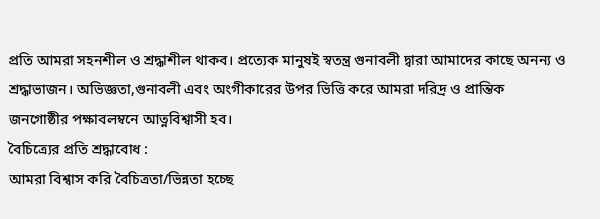প্রতি আমরা সহনশীল ও শ্রদ্ধাশীল থাকব। প্রত্যেক মানুষই স্বতন্ত্র গুনাবলী দ্বারা আমাদের কাছে অনন্য ও শ্রদ্ধাভাজন। অভিজ্ঞতা,গুনাবলী এবং অংগীকারের উপর ভিত্তি করে আমরা দরিদ্র ও প্রান্তিক জনগোষ্ঠীর পক্ষাবলম্বনে আত্নবিশ্বাসী হব।
বৈচিত্র্যের প্রতি শ্রদ্ধাবোধ :
আমরা বিশ্বাস করি বৈচিত্রতা/ভিন্নতা হচ্ছে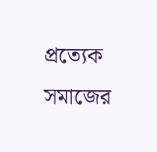প্রত্যেক সমাজের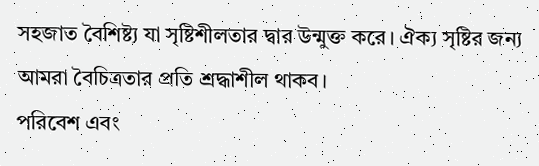সহজাত বৈশিষ্ট্য যা সৃষ্টিশীলতার দ্বার উন্মুক্ত করে। ঐক্য সৃষ্টির জন্য আমরা বৈচিত্রতার প্রতি শ্রদ্ধাশীল থাকব।
পরিবেশ এবং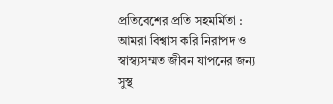প্রতিবেশের প্রতি সহমর্মিতা :
আমরা বিশ্বাস করি নিরাপদ ও স্বাস্ব্যসম্মত জীবন যাপনের জন্য সুস্থ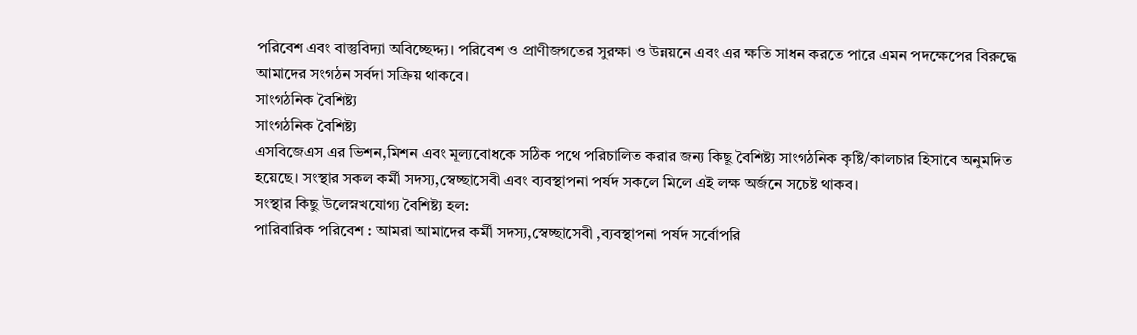পরিবেশ এবং বাস্তুবিদ্যা অবিচ্ছেদ্দ্য। পরিবেশ ও প্রাণীজগতের সুরক্ষা ও উন্নয়নে এবং এর ক্ষতি সাধন করতে পারে এমন পদক্ষেপের বিরুদ্ধে আমাদের সংগঠন সর্বদা সক্রিয় থাকবে।
সাংগঠনিক বৈশিষ্ট্য
সাংগঠনিক বৈশিষ্ট্য
এসবিজেএস এর ভিশন,মিশন এবং মূল্যবোধকে সঠিক পথে পরিচালিত করার জন্য কিছূ বৈশিষ্ট্য সাংগঠনিক কৃষ্টি/কালচার হিসাবে অনুমদিত হয়েছে। সংস্থার সকল কর্মী সদস্য,স্বেচ্ছাসেবী এবং ব্যবস্থাপনা পর্ষদ সকলে মিলে এই লক্ষ অর্জনে সচেষ্ট থাকব।
সংস্থার কিছু উলেস্নখযোগ্য বৈশিষ্ট্য হল:
পারিবারিক পরিবেশ : আমরা আমাদের কর্মী সদস্য,স্বেচ্ছাসেবী ,ব্যবস্থাপনা পর্ষদ সর্বোপরি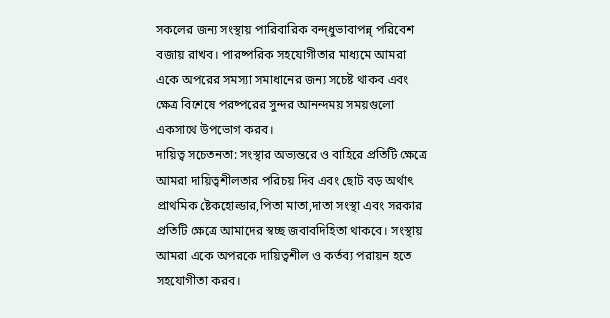সকলের জন্য সংস্থায় পারিবারিক বন্দ্ধুভাবাপন্ন্ পরিবেশ বজায় রাখব। পারষ্পরিক সহযোগীতার মাধ্যমে আমরা একে অপরের সমস্যা সমাধানের জন্য সচেষ্ট থাকব এবং ক্ষেত্র বিশেষে পরষ্পরের সুন্দর আনন্দময় সময়গুলো একসাথে উপভোগ করব।
দায়িত্ব সচেতনতা: সংস্থার অভ্যন্তরে ও বাহিরে প্রতিটি ক্ষেত্রে আমরা দায়িত্বশীলতার পরিচয় দিব এবং ছোট বড় অর্থাৎ প্রাথমিক ষ্টেকহোল্ডার,পিতা মাতা,দাতা সংস্থা এবং সরকার প্রতিটি ক্ষেত্রে আমাদের স্বচ্ছ জবাবদিহিতা থাকবে। সংস্থায় আমরা একে অপরকে দায়িত্বশীল ও কর্তব্য পরায়ন হতে সহযোগীতা করব।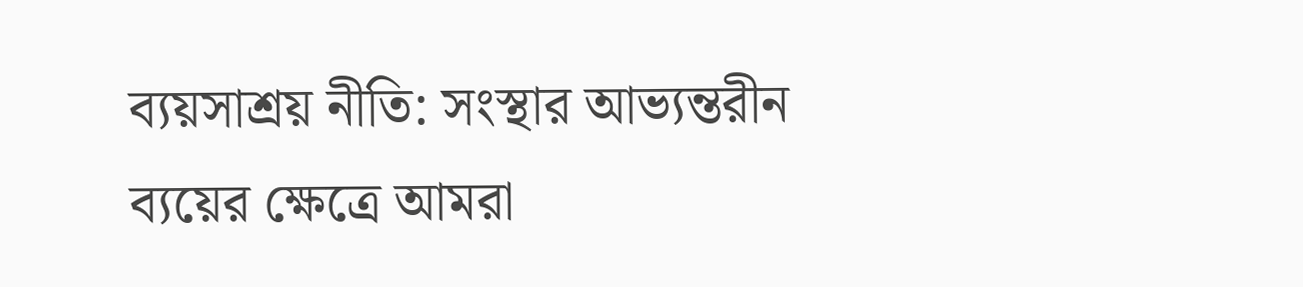ব্যয়সাশ্রয় নীতি: সংস্থার আভ্যন্তরীন ব্যয়ের ক্ষেত্রে আমরা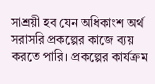সাশ্রয়ী হব যেন অধিকাংশ অর্থ সরাসরি প্রকল্পের কাজে ব্যয় করতে পারি। প্রকল্পের কার্যক্রম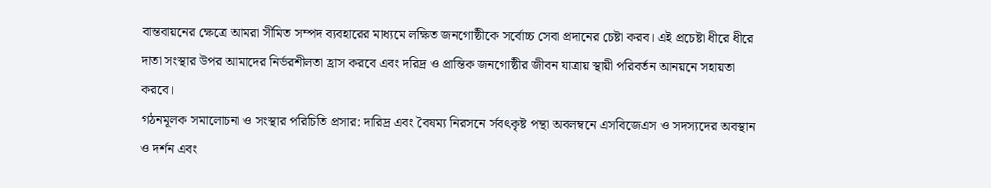বান্তবায়নের ক্ষেত্রে আমরা সীমিত সম্পদ ব্যবহারের মাধ্যমে লক্ষিত জনগোষ্ঠীকে সর্বোচ্চ সেবা প্রদানের চেষ্টা করব। এই প্রচেষ্টা ধীরে ধীরে দাতা সংস্থার উপর আমাদের নির্ভরশীলতা হ্রাস করবে এবং দরিদ্র ও প্রান্তিক জনগোষ্ঠীর জীবন যাত্রায় স্থায়ী পরিবর্তন আনয়নে সহায়তা করবে।
গঠনমূলক সমালোচনা ও সংস্থার পরিচিতি প্রসার: দারিদ্র এবং বৈষম্য নিরসনে র্সবৎকৃষ্ট পন্থা অবলম্বনে এসবিজেএস ও সদস্যদের অবস্থান ও দর্শন এবং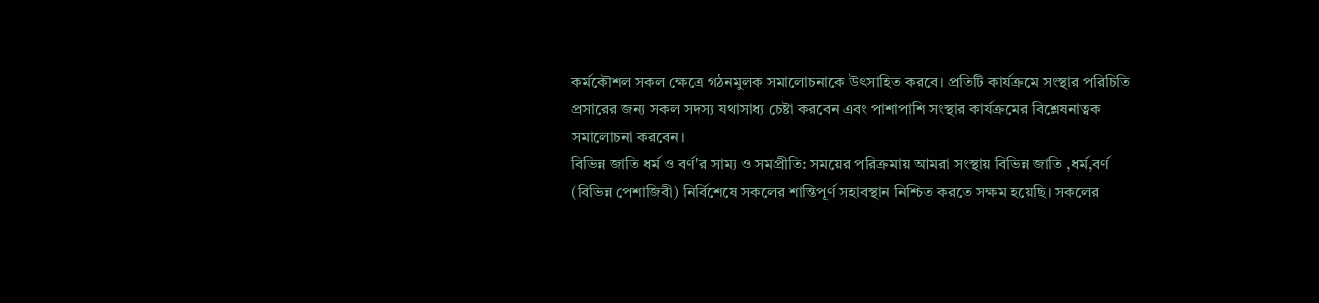কর্মকৌশল সকল ক্ষেত্রে গঠনমুলক সমালোচনাকে উৎসাহিত করবে। প্রতিটি কার্যক্রমে সংস্থার পরিচিতি প্রসারের জন্য সকল সদস্য যথাসাধ্য চেষ্টা করবেন এবং পাশাপাশি সংস্থার কার্যক্রমের বিশ্লেষনাত্বক সমালোচনা করবেন।
বিভিন্ন জাতি ধর্ম ও বর্ণ'র সাম্য ও সমপ্রীতি: সময়ের পরিক্রমায় আমরা সংস্থায় বিভিন্ন জাতি ,ধর্ম,বর্ণ (বিভিন্ন পেশাজিবী) নির্বিশেষে সকলের শান্তিপূর্ণ সহাবস্থান নিশ্চিত করতে সক্ষম হয়েছি। সকলের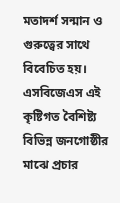মতাদর্শ সন্মান ও গুরুত্বের সাথে বিবেচিত হয়। এসবিজেএস এই কৃষ্টিগত বৈশিষ্ট্য বিভিন্ন জনগোষ্ঠীর মাঝে প্রচার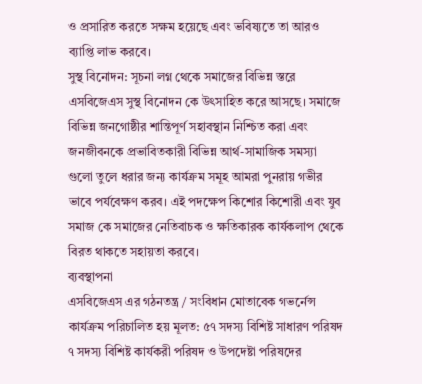ও প্রসারিত করতে সক্ষম হয়েছে এবং ভবিষ্যতে তা আরও ব্যাপ্তি লাভ করবে।
সুস্থ বিনোদন: সূচনা লগ্ন থেকে সমাজের বিভিন্ন স্তরে এসবিজেএস সুস্থ বিনোদন কে উৎসাহিত করে আসছে। সমাজে বিভিন্ন জনগোষ্ঠীর শান্তিপূর্ণ সহাবস্থান নিশ্চিত করা এবং জনজীবনকে প্রভাবিতকারী বিভিন্ন আর্থ-সামাজিক সমস্যা গুলো তুলে ধরার জন্য কার্যক্রম সমূহ আমরা পুনরায় গভীর ভাবে পর্যবেক্ষণ করব। এই পদক্ষেপ কিশোর কিশোরী এবং যুব সমাজ কে সমাজের নেতিবাচক ও ক্ষতিকারক কার্যকলাপ থেকে বিরত থাকতে সহায়তা করবে।
ব্যবস্থাপনা
এসবিজেএস এর গঠনতন্ত্র / সংবিধান মোতাবেক গভর্নেন্স কার্যক্রম পরিচালিত হয় মূলত: ৫৭ সদস্য বিশিষ্ট সাধারণ পরিষদ ৭ সদস্য বিশিষ্ট কার্যকরী পরিষদ ও উপদেষ্টা পরিষদের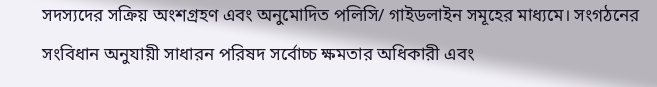সদস্যদের সক্রিয় অংশগ্রহণ এবং অনুমোদিত পলিসি/ গাইডলাইন সমূহের মাধ্যমে। সংগঠনের সংবিধান অনুযায়ী সাধারন পরিষদ সর্বোচ্চ ক্ষমতার অধিকারী এবং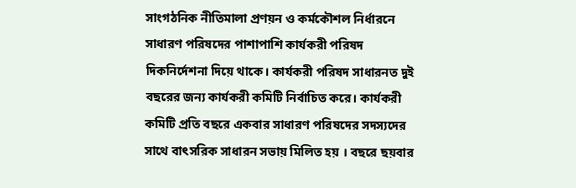সাংগঠনিক নীতিমালা প্রণয়ন ও কর্মকৌশল নির্ধারনে সাধারণ পরিষদের পাশাপাশি কার্যকরী পরিষদ দিকনির্দেশনা দিয়ে থাকে। কার্যকরী পরিষদ সাধারনত দুই বছরের জন্য কার্যকরী কমিটি নির্বাচিত করে। কার্যকরী কমিটি প্রতি বছরে একবার সাধারণ পরিষদের সদস্যদের সাথে বাৎসরিক সাধারন সভায় মিলিত হয় । বছরে ছয়বার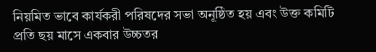নিয়মিত ভাবে কার্যকরী পরিষদের সভা অনূষ্ঠিত হয় এবং উক্ত কমিটি প্রতি ছয় মাসে একবার উচ্চতর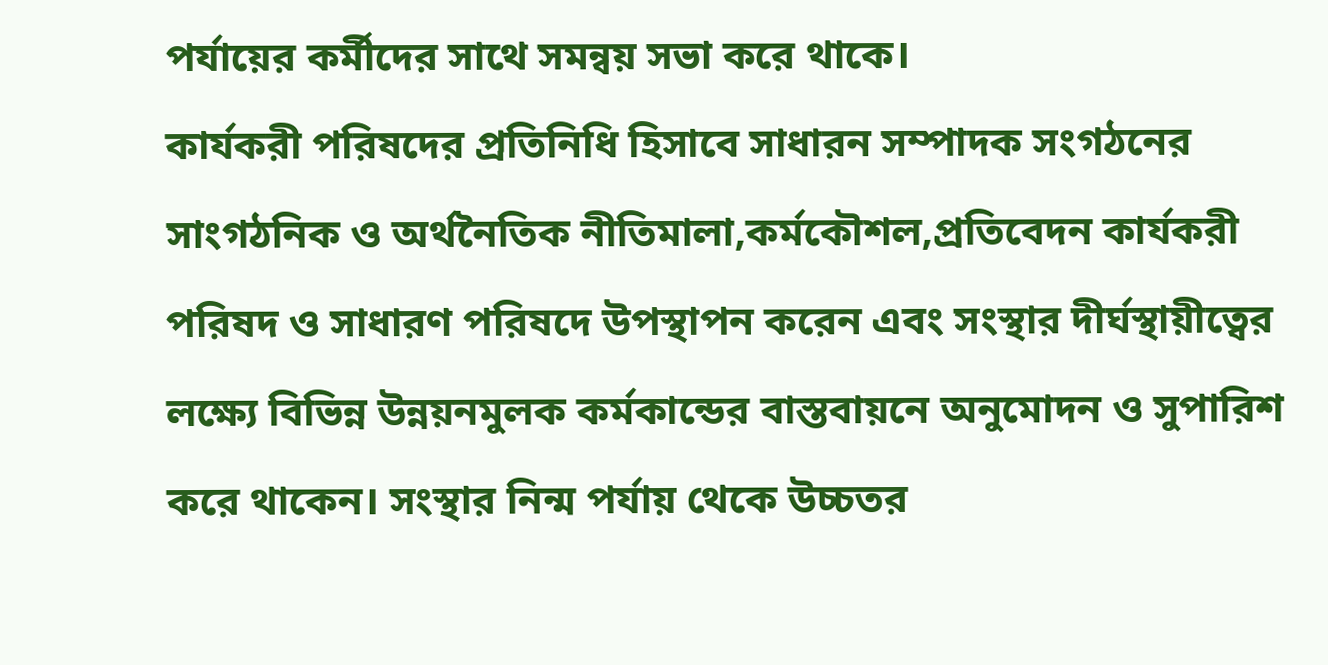পর্যায়ের কর্মীদের সাথে সমন্বয় সভা করে থাকে।
কার্যকরী পরিষদের প্রতিনিধি হিসাবে সাধারন সম্পাদক সংগঠনের সাংগঠনিক ও অর্থনৈতিক নীতিমালা,কর্মকৌশল,প্রতিবেদন কার্যকরী পরিষদ ও সাধারণ পরিষদে উপস্থাপন করেন এবং সংস্থার দীর্ঘস্থায়ীত্বের লক্ষ্যে বিভিন্ন উন্নয়নমুলক কর্মকান্ডের বাস্তবায়নে অনুমোদন ও সুপারিশ করে থাকেন। সংস্থার নিন্ম পর্যায় থেকে উচ্চতর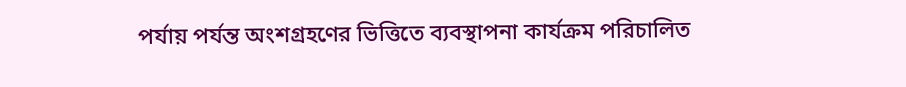পর্যায় পর্যন্ত অংশগ্রহণের ভিত্তিতে ব্যবস্থাপনা কার্যক্রম পরিচালিত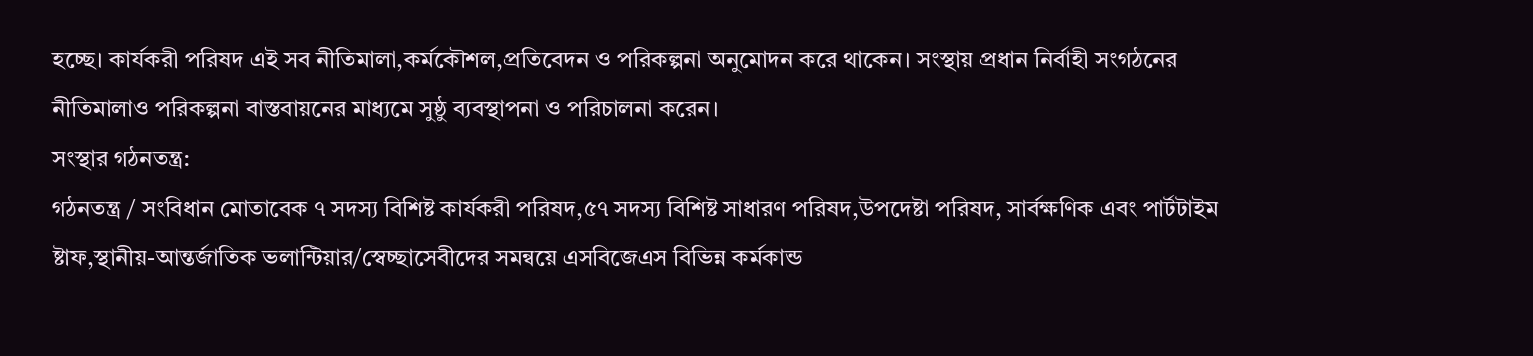হচ্ছে। কার্যকরী পরিষদ এই সব নীতিমালা,কর্মকৌশল,প্রতিবেদন ও পরিকল্পনা অনুমোদন করে থাকেন। সংস্থায় প্রধান নির্বাহী সংগঠনের নীতিমালাও পরিকল্পনা বাস্তবায়নের মাধ্যমে সুষ্ঠু ব্যবস্থাপনা ও পরিচালনা করেন।
সংস্থার গঠনতন্ত্র:
গঠনতন্ত্র / সংবিধান মোতাবেক ৭ সদস্য বিশিষ্ট কার্যকরী পরিষদ,৫৭ সদস্য বিশিষ্ট সাধারণ পরিষদ,উপদেষ্টা পরিষদ, সার্বক্ষণিক এবং পার্টটাইম ষ্টাফ,স্থানীয়-আন্তর্জাতিক ভলান্টিয়ার/স্বেচ্ছাসেবীদের সমন্বয়ে এসবিজেএস বিভিন্ন কর্মকান্ড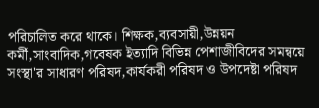পরিচালিত করে থাকে। শিক্ষক,ব্যবসায়ী,উন্নয়ন কর্মী,সাংবাদিক,গবেষক ইত্যাদি বিভিন্ন পেশাজীবিদের সমন্বয়ে সংস্থা'র সাধারণ পরিষদ,কার্যকরী পরিষদ ও উপদেষ্টা পরিষদ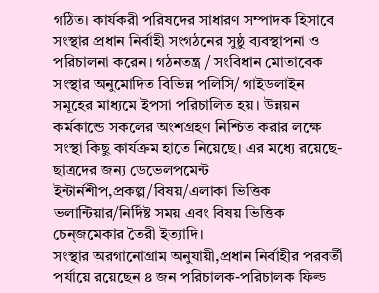গঠিত। কার্যকরী পরিষদের সাধারণ সম্পাদক হিসাবে সংস্থার প্রধান নির্বাহী সংগঠনের সুষ্ঠু ব্যবস্থাপনা ও পরিচালনা করেন। গঠনতন্ত্র / সংবিধান মোতাবেক সংস্থার অনুমোদিত বিভিন্ন পলিসি/ গাইডলাইন সমূহের মাধ্যমে ইপসা পরিচালিত হয়। উন্নয়ন কর্মকান্ডে সকলের অংশগ্রহণ নিশ্চিত করার লক্ষে সংস্থা কিছু কার্যক্রম হাতে নিয়েছে। এর মধ্যে রয়েছে-ছাত্রদের জন্য ডেভেলপমেন্ট ইন্টার্নশীপ,প্রকল্প/বিষয়/এলাকা ভিত্তিক ভলান্টিয়ার/নির্দিষ্ট সময় এবং বিষয় ভিত্তিক চেন্জমেকার তৈরী ইত্যাদি।
সংস্থার অরগানোগ্রাম অনুযায়ী,প্রধান নির্বাহীর পরবর্তী পর্যায়ে রয়েছেন ৪ জন পরিচালক-পরিচালক ফিল্ড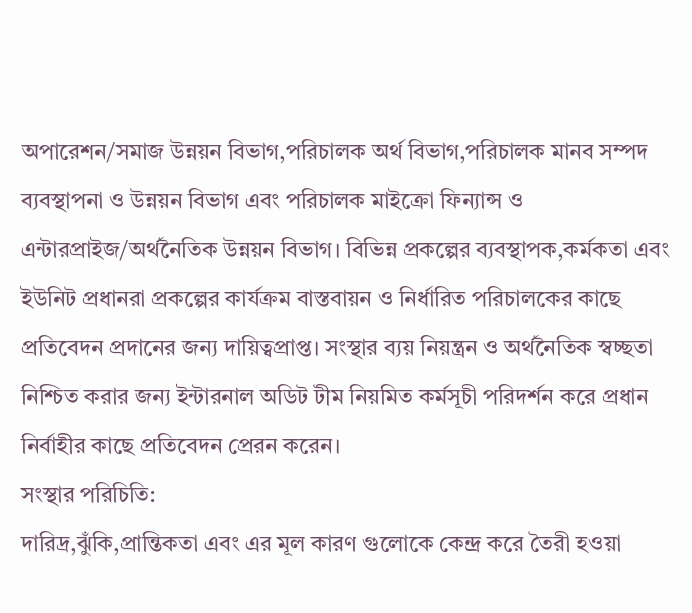অপারেশন/সমাজ উন্নয়ন বিভাগ,পরিচালক অর্থ বিভাগ,পরিচালক মানব সম্পদ ব্যবস্থাপনা ও উন্নয়ন বিভাগ এবং পরিচালক মাইক্রো ফিন্যান্স ও এন্টারপ্রাইজ/অর্থনৈতিক উন্নয়ন বিভাগ। বিভিন্ন প্রকল্পের ব্যবস্থাপক,কর্মকতা এবং ইউনিট প্রধানরা প্রকল্পের কার্যক্রম বাস্তবায়ন ও নির্ধারিত পরিচালকের কাছে প্রতিবেদন প্রদানের জন্য দায়িত্বপ্রাপ্ত। সংস্থার ব্যয় নিয়ন্ত্রন ও অর্থনৈতিক স্বচ্ছতা নিশ্চিত করার জন্য ইন্টারনাল অডিট টীম নিয়মিত কর্মসূচী পরিদর্শন করে প্রধান নির্বাহীর কাছে প্রতিবেদন প্রেরন করেন।
সংস্থার পরিচিতি:
দারিদ্র,ঝুঁকি,প্রান্তিকতা এবং এর মূল কারণ গুলোকে কেন্দ্র করে তৈরী হওয়া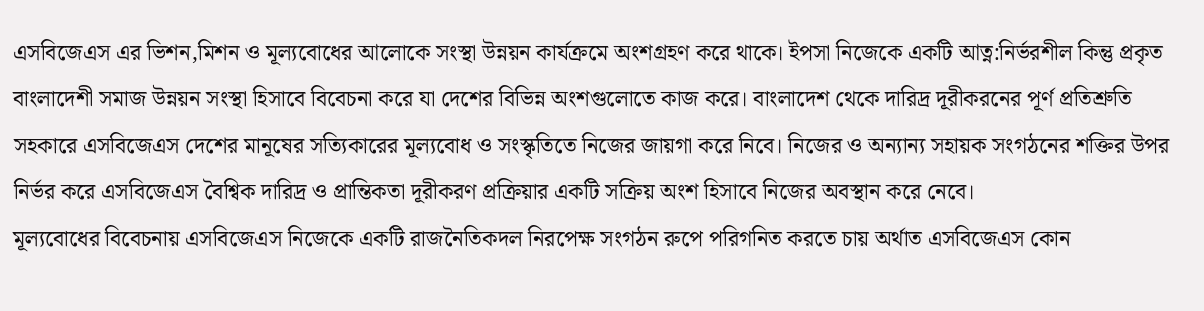এসবিজেএস এর ভিশন,মিশন ও মূল্যবোধের আলোকে সংস্থা উন্নয়ন কার্যক্রমে অংশগ্রহণ করে থাকে। ইপসা নিজেকে একটি আত্ন:নির্ভরশীল কিন্তু প্রকৃত বাংলাদেশী সমাজ উন্নয়ন সংস্থা হিসাবে বিবেচনা করে যা দেশের বিভিন্ন অংশগুলোতে কাজ করে। বাংলাদেশ থেকে দারিদ্র দূরীকরনের পূর্ণ প্রতিশ্রুতি সহকারে এসবিজেএস দেশের মানূষের সত্যিকারের মূল্যবোধ ও সংস্কৃতিতে নিজের জায়গা করে নিবে। নিজের ও অন্যান্য সহায়ক সংগঠনের শক্তির উপর নির্ভর করে এসবিজেএস বৈশ্বিক দারিদ্র ও প্রান্তিকতা দূরীকরণ প্রক্রিয়ার একটি সক্রিয় অংশ হিসাবে নিজের অবস্থান করে নেবে।
মূল্যবোধের বিবেচনায় এসবিজেএস নিজেকে একটি রাজনৈতিকদল নিরপেক্ষ সংগঠন রুপে পরিগনিত করতে চায় অর্থাত এসবিজেএস কোন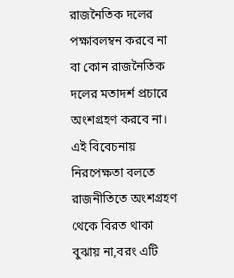রাজনৈতিক দলের পক্ষাবলম্বন করবে না বা কোন রাজনৈতিক দলের মতাদর্শ প্রচারে অংশগ্রহণ করবে না। এই বিবেচনায় নিরপেক্ষতা বলতে রাজনীতিতে অংশগ্রহণ থেকে বিরত থাকা বুঝায় না,বরং এটি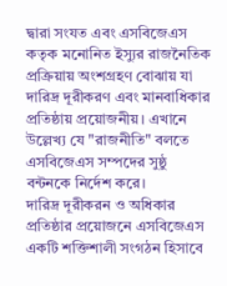দ্বারা সংযত এবং এসবিজেএস কতৃক মনোনিত ইস্যুর রাজনৈতিক প্রক্রিয়ায় অংশগ্রহণ বোঝায় যা দারিদ্র দূরীকরণ এবং মানবাধিকার প্রতিষ্ঠায় প্রয়োজনীয়। এখানে উল্লেখ্য যে "রাজনীতি" বলতে এসবিজেএস সম্পদের সুষ্ঠু বন্টনকে নির্দেশ করে।
দারিদ্র দূরীকরন ও অধিকার প্রতিষ্ঠার প্রয়োজনে এসবিজেএস একটি শক্তিশালী সংগঠন হিসাবে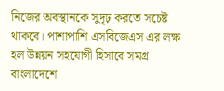নিজের অবস্থানকে সুদৃঢ় করতে সচেষ্ট থাকবে। পাশাপাশি এসবিজেএস এর লক্ষ হল উন্নয়ন সহযোগী হিসাবে সমগ্র বাংলাদেশে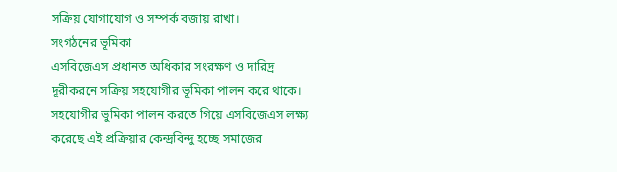সক্রিয় যোগাযোগ ও সম্পর্ক বজায় রাখা।
সংগঠনের ভূমিকা
এসবিজেএস প্রধানত অধিকার সংরক্ষণ ও দারিদ্র দূরীকরনে সক্রিয় সহযোগীর ভূমিকা পালন করে থাকে। সহযোগীর ভুমিকা পালন করতে গিয়ে এসবিজেএস লক্ষ্য করেছে এই প্রক্রিয়ার কেন্দ্রবিন্দু হচ্ছে সমাজের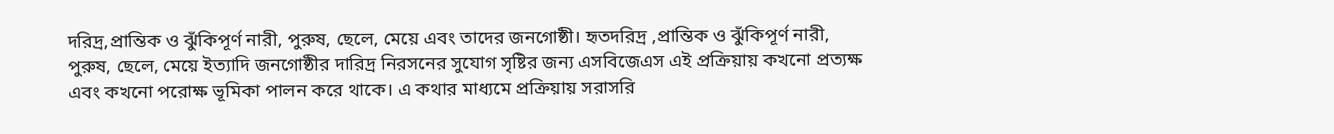দরিদ্র,প্রান্তিক ও ঝুঁকিপূর্ণ নারী, পুরুষ, ছেলে, মেয়ে এবং তাদের জনগোষ্ঠী। হৃতদরিদ্র ,প্রান্তিক ও ঝুঁকিপূর্ণ নারী, পুরুষ, ছেলে, মেয়ে ইত্যাদি জনগোষ্ঠীর দারিদ্র নিরসনের সুযোগ সৃষ্টির জন্য এসবিজেএস এই প্রক্রিয়ায় কখনো প্রত্যক্ষ এবং কখনো পরোক্ষ ভূমিকা পালন করে থাকে। এ কথার মাধ্যমে প্রক্রিয়ায় সরাসরি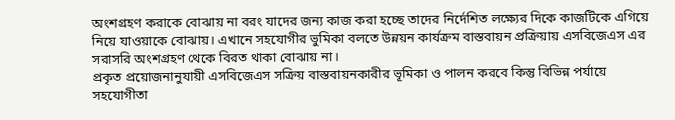অংশগ্রহণ করাকে বোঝায় না বরং যাদের জন্য কাজ করা হচ্ছে তাদের নির্দেশিত লক্ষ্যের দিকে কাজটিকে এগিয়ে নিয়ে যাওয়াকে বোঝায়। এখানে সহযোগীর ভুমিকা বলতে উন্নয়ন কার্যক্রম বাস্তবায়ন প্রক্রিয়ায় এসবিজেএস এর সরাসরি অংশগ্রহণ থেকে বিরত থাকা বোঝায় না।
প্রকৃত প্রয়োজনানুযায়ী এসবিজেএস সক্রিয় বাস্তবায়নকারীর ভূমিকা ও পালন করবে কিন্তু বিভিন্ন পর্যায়ে সহযোগীতা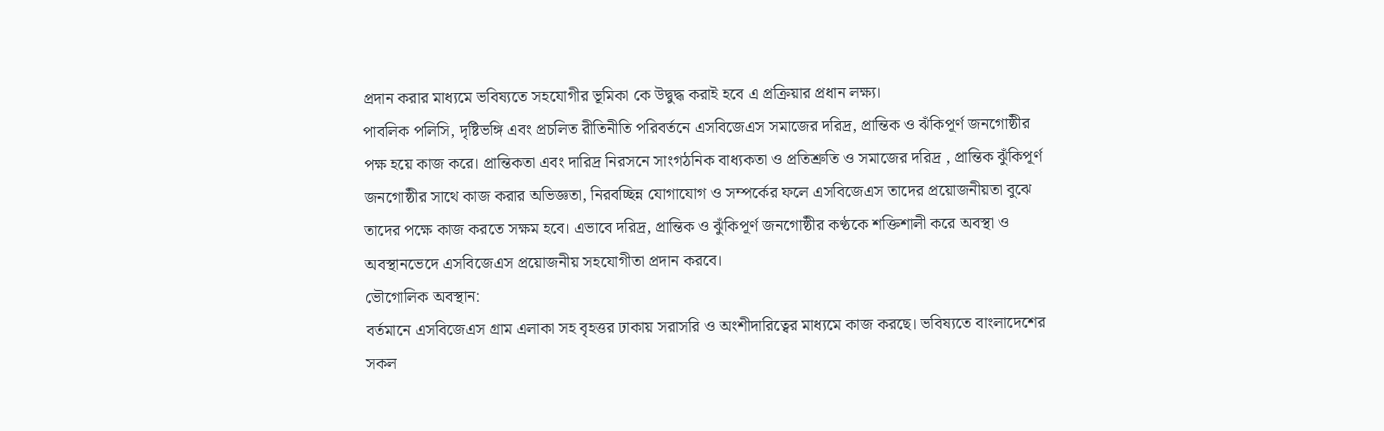প্রদান করার মাধ্যমে ভবিষ্যতে সহযোগীর ভূমিকা কে উদ্বুদ্ধ করাই হবে এ প্রক্রিয়ার প্রধান লক্ষ্য।
পাবলিক পলিসি, দৃষ্টিভঙ্গি এবং প্রচলিত রীতিনীতি পরিবর্তনে এসবিজেএস সমাজের দরিদ্র, প্রান্তিক ও ঝঁকিপূর্ণ জনগোষ্ঠীর পক্ষ হয়ে কাজ করে। প্রান্তিকতা এবং দারিদ্র নিরসনে সাংগঠনিক বাধ্যকতা ও প্রতিশ্রুতি ও সমাজের দরিদ্র , প্রান্তিক ঝুঁকিপূর্ণ জনগোষ্ঠীর সাথে কাজ করার অভিজ্ঞতা, নিরবচ্ছিন্ন যোগাযোগ ও সম্পর্কের ফলে এসবিজেএস তাদের প্রয়োজনীয়তা বুঝে তাদের পক্ষে কাজ করতে সক্ষম হবে। এভাবে দরিদ্র, প্রান্তিক ও ঝুঁকিপূর্ণ জনগোষ্ঠীর কণ্ঠকে শক্তিশালী করে অবস্থা ও অবস্থানভেদে এসবিজেএস প্রয়োজনীয় সহযোগীতা প্রদান করবে।
ভৌগোলিক অবস্থান:
বর্তমানে এসবিজেএস গ্রাম এলাকা সহ বৃহত্তর ঢাকায় সরাসরি ও অংশীদারিত্বের মাধ্যমে কাজ করছে। ভবিষ্যতে বাংলাদেশের সকল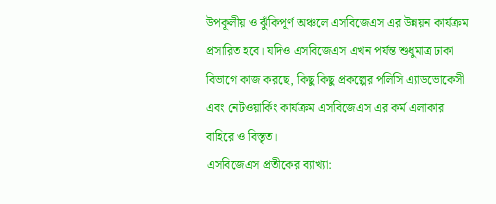উপকূলীয় ও ঝুঁকিপূর্ণ অঞ্চলে এসবিজেএস এর উন্নয়ন কার্যক্রম প্রসারিত হবে। যদিও এসবিজেএস এখন পর্যন্ত শুধুমাত্র ঢাকা বিভাগে কাজ করছে, কিছু কিছু প্রকল্পের পলিসি এ্যাডভোকেসী এবং নেটওয়ার্কিং কার্যক্রম এসবিজেএস এর কর্ম এলাকার বাহিরে ও বিস্তৃত।
এসবিজেএস প্রতীকের ব্যাখ্যা: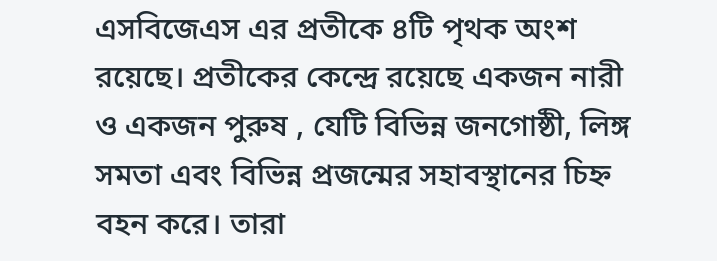এসবিজেএস এর প্রতীকে ৪টি পৃথক অংশ রয়েছে। প্রতীকের কেন্দ্রে রয়েছে একজন নারী ও একজন পুরুষ , যেটি বিভিন্ন জনগোষ্ঠী, লিঙ্গ সমতা এবং বিভিন্ন প্রজন্মের সহাবস্থানের চিহ্ন বহন করে। তারা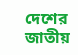দেশের জাতীয়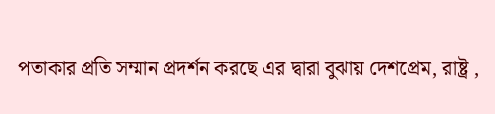পতাকার প্রতি সম্মান প্রদর্শন করছে এর দ্বারা বুঝায় দেশপ্রেম, রাষ্ট্র ,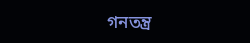গনতন্ত্র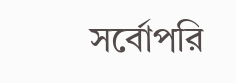সর্বোপরি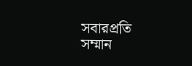সবারপ্রতি সম্মান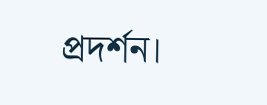প্রদর্শন।